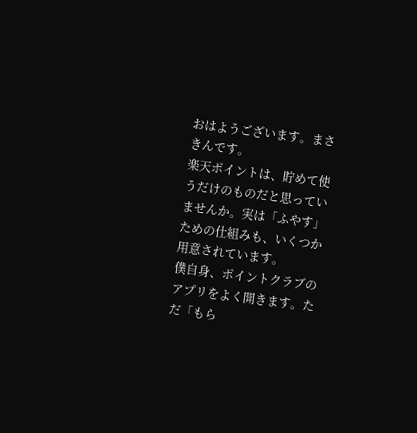おはようございます。まさきんです。
楽天ポイントは、貯めて使うだけのものだと思っていませんか。実は「ふやす」ための仕組みも、いくつか用意されています。
僕自身、ポイントクラブのアプリをよく開きます。ただ「もら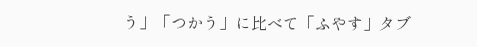う」「つかう」に比べて「ふやす」タブ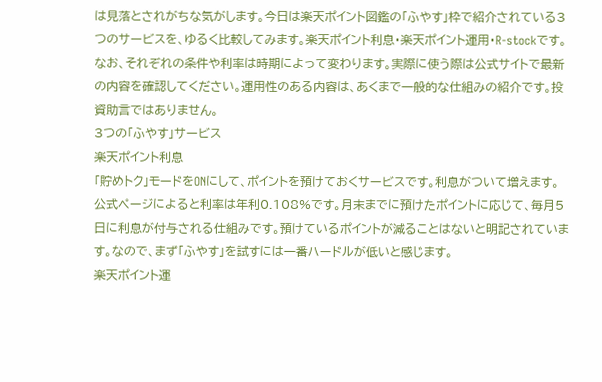は見落とされがちな気がします。今日は楽天ポイント図鑑の「ふやす」枠で紹介されている3つのサービスを、ゆるく比較してみます。楽天ポイント利息・楽天ポイント運用・R-stockです。
なお、それぞれの条件や利率は時期によって変わります。実際に使う際は公式サイトで最新の内容を確認してください。運用性のある内容は、あくまで一般的な仕組みの紹介です。投資助言ではありません。
3つの「ふやす」サービス
楽天ポイント利息
「貯めトク」モードをONにして、ポイントを預けておくサービスです。利息がついて増えます。公式ページによると利率は年利0.108%です。月末までに預けたポイントに応じて、毎月5日に利息が付与される仕組みです。預けているポイントが減ることはないと明記されています。なので、まず「ふやす」を試すには一番ハードルが低いと感じます。
楽天ポイント運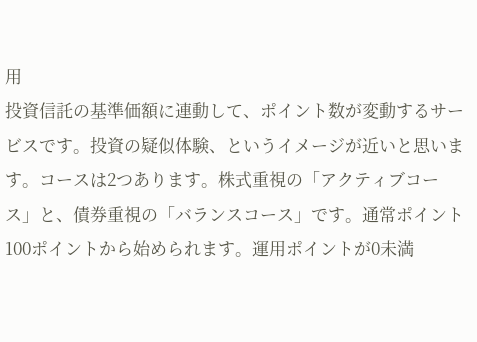用
投資信託の基準価額に連動して、ポイント数が変動するサービスです。投資の疑似体験、というイメージが近いと思います。コースは2つあります。株式重視の「アクティブコース」と、債券重視の「バランスコース」です。通常ポイント100ポイントから始められます。運用ポイントが0未満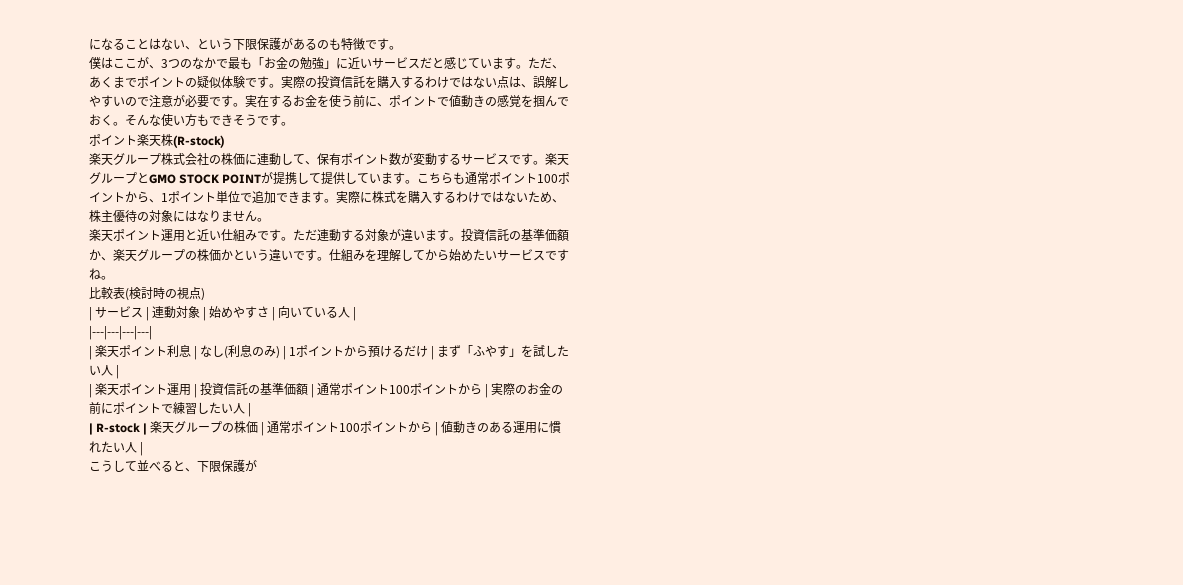になることはない、という下限保護があるのも特徴です。
僕はここが、3つのなかで最も「お金の勉強」に近いサービスだと感じています。ただ、あくまでポイントの疑似体験です。実際の投資信託を購入するわけではない点は、誤解しやすいので注意が必要です。実在するお金を使う前に、ポイントで値動きの感覚を掴んでおく。そんな使い方もできそうです。
ポイント楽天株(R-stock)
楽天グループ株式会社の株価に連動して、保有ポイント数が変動するサービスです。楽天グループとGMO STOCK POINTが提携して提供しています。こちらも通常ポイント100ポイントから、1ポイント単位で追加できます。実際に株式を購入するわけではないため、株主優待の対象にはなりません。
楽天ポイント運用と近い仕組みです。ただ連動する対象が違います。投資信託の基準価額か、楽天グループの株価かという違いです。仕組みを理解してから始めたいサービスですね。
比較表(検討時の視点)
| サービス | 連動対象 | 始めやすさ | 向いている人 |
|---|---|---|---|
| 楽天ポイント利息 | なし(利息のみ) | 1ポイントから預けるだけ | まず「ふやす」を試したい人 |
| 楽天ポイント運用 | 投資信託の基準価額 | 通常ポイント100ポイントから | 実際のお金の前にポイントで練習したい人 |
| R-stock | 楽天グループの株価 | 通常ポイント100ポイントから | 値動きのある運用に慣れたい人 |
こうして並べると、下限保護が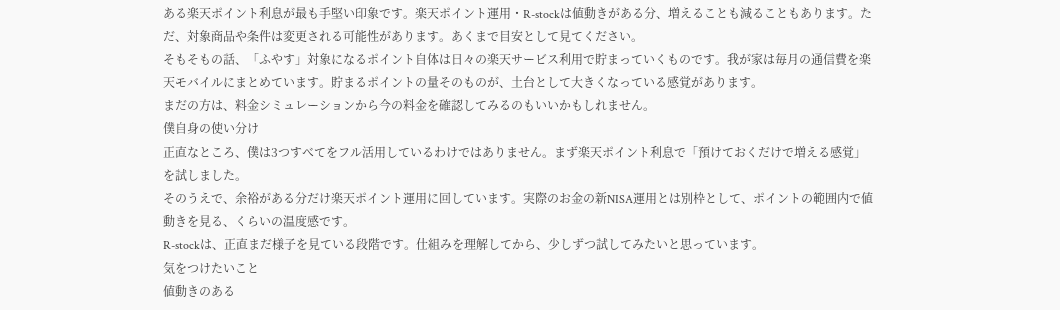ある楽天ポイント利息が最も手堅い印象です。楽天ポイント運用・R-stockは値動きがある分、増えることも減ることもあります。ただ、対象商品や条件は変更される可能性があります。あくまで目安として見てください。
そもそもの話、「ふやす」対象になるポイント自体は日々の楽天サービス利用で貯まっていくものです。我が家は毎月の通信費を楽天モバイルにまとめています。貯まるポイントの量そのものが、土台として大きくなっている感覚があります。
まだの方は、料金シミュレーションから今の料金を確認してみるのもいいかもしれません。
僕自身の使い分け
正直なところ、僕は3つすべてをフル活用しているわけではありません。まず楽天ポイント利息で「預けておくだけで増える感覚」を試しました。
そのうえで、余裕がある分だけ楽天ポイント運用に回しています。実際のお金の新NISA運用とは別枠として、ポイントの範囲内で値動きを見る、くらいの温度感です。
R-stockは、正直まだ様子を見ている段階です。仕組みを理解してから、少しずつ試してみたいと思っています。
気をつけたいこと
値動きのある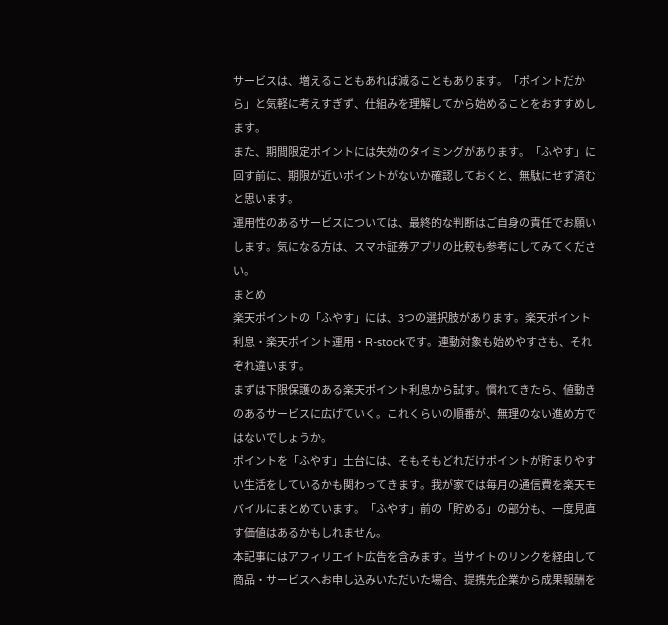サービスは、増えることもあれば減ることもあります。「ポイントだから」と気軽に考えすぎず、仕組みを理解してから始めることをおすすめします。
また、期間限定ポイントには失効のタイミングがあります。「ふやす」に回す前に、期限が近いポイントがないか確認しておくと、無駄にせず済むと思います。
運用性のあるサービスについては、最終的な判断はご自身の責任でお願いします。気になる方は、スマホ証券アプリの比較も参考にしてみてください。
まとめ
楽天ポイントの「ふやす」には、3つの選択肢があります。楽天ポイント利息・楽天ポイント運用・R-stockです。連動対象も始めやすさも、それぞれ違います。
まずは下限保護のある楽天ポイント利息から試す。慣れてきたら、値動きのあるサービスに広げていく。これくらいの順番が、無理のない進め方ではないでしょうか。
ポイントを「ふやす」土台には、そもそもどれだけポイントが貯まりやすい生活をしているかも関わってきます。我が家では毎月の通信費を楽天モバイルにまとめています。「ふやす」前の「貯める」の部分も、一度見直す価値はあるかもしれません。
本記事にはアフィリエイト広告を含みます。当サイトのリンクを経由して商品・サービスへお申し込みいただいた場合、提携先企業から成果報酬を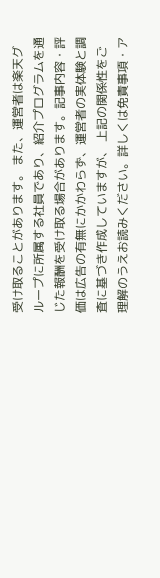受け取ることがあります。 また、運営者は楽天グループに所属する社員であり、紹介プログラムを通じた報酬を受け取る場合があります。記事内容・評価は広告の有無にかかわらず、運営者の実体験と調査に基づき作成していますが、 上記の関係性をご理解のうえお読みください。詳しくは免責事項・ア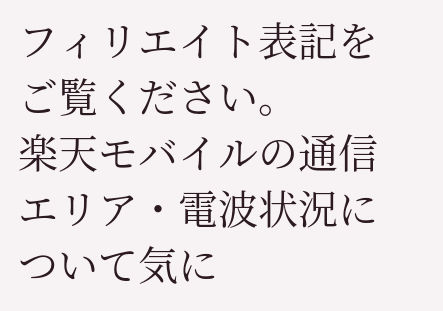フィリエイト表記をご覧ください。
楽天モバイルの通信エリア・電波状況について気に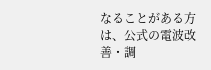なることがある方は、公式の電波改善・調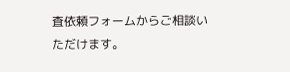査依頼フォームからご相談いただけます。